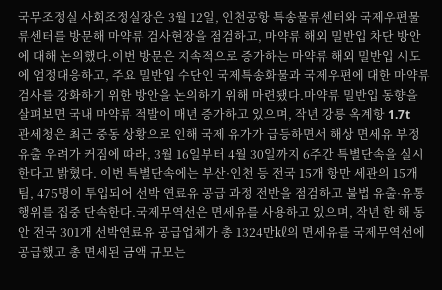국무조정실 사회조정실장은 3월 12일, 인천공항 특송물류센터와 국제우편물류센터를 방문해 마약류 검사현장을 점검하고, 마약류 해외 밀반입 차단 방안에 대해 논의했다.이번 방문은 지속적으로 증가하는 마약류 해외 밀반입 시도에 엄정대응하고, 주요 밀반입 수단인 국제특송화물과 국제우편에 대한 마약류 검사를 강화하기 위한 방안을 논의하기 위해 마련됐다.마약류 밀반입 동향을 살펴보면 국내 마약류 적발이 매년 증가하고 있으며, 작년 강릉 옥계항 1.7t
관세청은 최근 중동 상황으로 인해 국제 유가가 급등하면서 해상 면세유 부정유출 우려가 커짐에 따라, 3월 16일부터 4월 30일까지 6주간 특별단속을 실시한다고 밝혔다. 이번 특별단속에는 부산·인천 등 전국 15개 항만 세관의 15개 팀, 475명이 투입되어 선박 연료유 공급 과정 전반을 점검하고 불법 유출·유통 행위를 집중 단속한다.국제무역선은 면세유를 사용하고 있으며, 작년 한 해 동안 전국 301개 선박연료유 공급업체가 총 1324만㎘의 면세유를 국제무역선에 공급했고 총 면세된 금액 규모는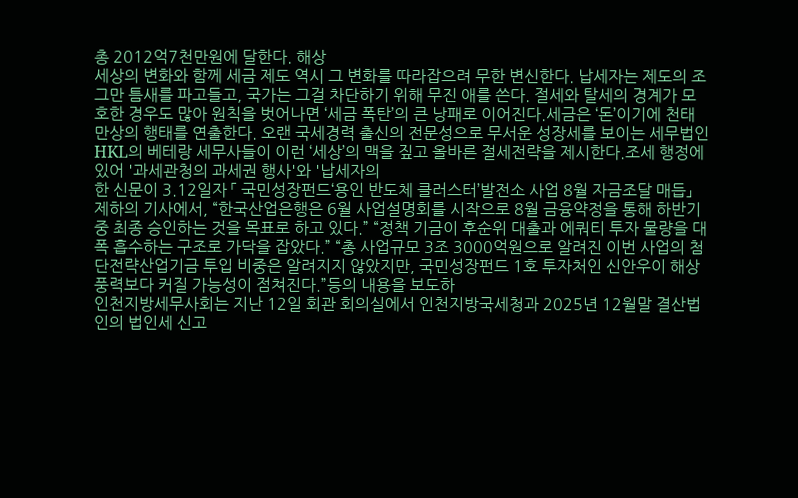총 2012억7천만원에 달한다. 해상
세상의 변화와 함께 세금 제도 역시 그 변화를 따라잡으려 무한 변신한다. 납세자는 제도의 조그만 틈새를 파고들고, 국가는 그걸 차단하기 위해 무진 애를 쓴다. 절세와 탈세의 경계가 모호한 경우도 많아 원칙을 벗어나면 ‘세금 폭탄’의 큰 낭패로 이어진다.세금은 ‘돈’이기에 천태만상의 행태를 연출한다. 오랜 국세경력 출신의 전문성으로 무서운 성장세를 보이는 세무법인HKL의 베테랑 세무사들이 이런 ‘세상’의 맥을 짚고 올바른 절세전략을 제시한다.조세 행정에 있어 '과세관청의 과세권 행사'와 '납세자의
한 신문이 3.12일자 「 국민성장펀드‘용인 반도체 클러스터’발전소 사업 8월 자금조달 매듭」 제하의 기사에서, “한국산업은행은 6월 사업설명회를 시작으로 8월 금융약정을 통해 하반기 중 최종 승인하는 것을 목표로 하고 있다.” “정책 기금이 후순위 대출과 에쿼티 투자 물량을 대폭 흡수하는 구조로 가닥을 잡았다.” “총 사업규모 3조 3000억원으로 알려진 이번 사업의 첨단전략산업기금 투입 비중은 알려지지 않았지만, 국민성장펀드 1호 투자처인 신안우이 해상풍력보다 커질 가능성이 점쳐진다.”등의 내용을 보도하
인천지방세무사회는 지난 12일 회관 회의실에서 인천지방국세청과 2025년 12월말 결산법인의 법인세 신고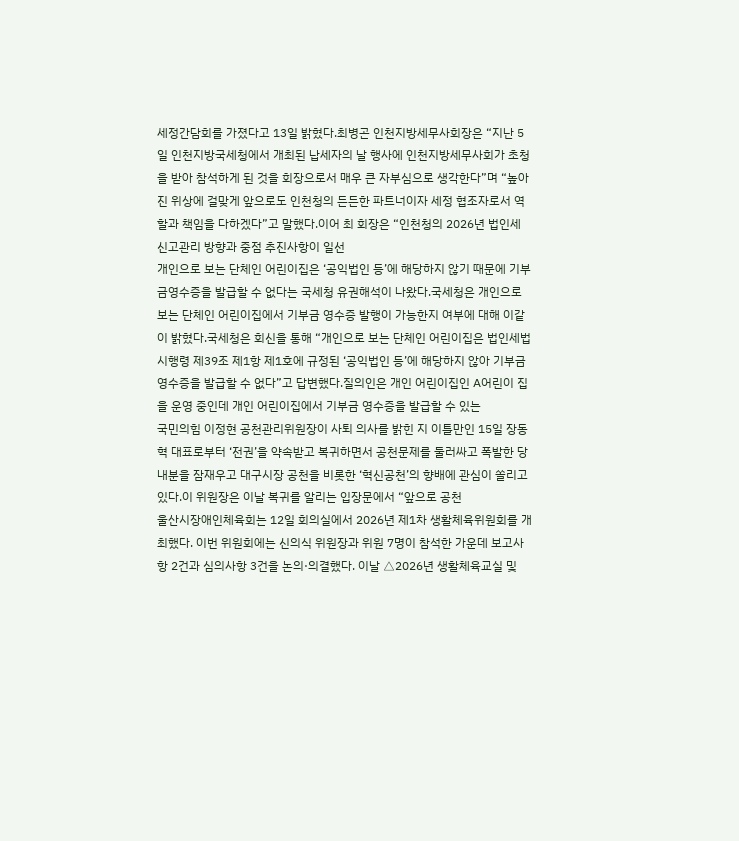세정간담회를 가졌다고 13일 밝혔다.최병곤 인천지방세무사회장은 “지난 5일 인천지방국세청에서 개최된 납세자의 날 행사에 인천지방세무사회가 초청을 받아 참석하게 된 것을 회장으로서 매우 큰 자부심으로 생각한다”며 “높아진 위상에 걸맞게 앞으로도 인천청의 든든한 파트너이자 세정 협조자로서 역할과 책임을 다하겠다”고 말했다.이어 최 회장은 “인천청의 2026년 법인세 신고관리 방향과 중점 추진사항이 일선
개인으로 보는 단체인 어린이집은 ‘공익법인 등’에 해당하지 않기 때문에 기부금영수증을 발급할 수 없다는 국세청 유권해석이 나왔다.국세청은 개인으로 보는 단체인 어린이집에서 기부금 영수증 발행이 가능한지 여부에 대해 이같이 밝혔다.국세청은 회신을 통해 “개인으로 보는 단체인 어린이집은 법인세법 시행령 제39조 제1항 제1호에 규정된 ‘공익법인 등’에 해당하지 않아 기부금영수증을 발급할 수 없다”고 답변했다.질의인은 개인 어린이집인 A어린이 집을 운영 중인데 개인 어린이집에서 기부금 영수증을 발급할 수 있는
국민의힘 이정현 공천관리위원장이 사퇴 의사를 밝힌 지 이틀만인 15일 장동혁 대표로부터 ‘전권’을 약속받고 복귀하면서 공천문제를 둘러싸고 폭발한 당내분을 잠재우고 대구시장 공천을 비롯한 ‘혁신공천’의 향배에 관심이 쏠리고 있다.이 위원장은 이날 복귀를 알리는 입장문에서 “앞으로 공천
울산시장애인체육회는 12일 회의실에서 2026년 제1차 생활체육위원회를 개최했다. 이번 위원회에는 신의식 위원장과 위원 7명이 참석한 가운데 보고사항 2건과 심의사항 3건을 논의·의결했다. 이날 △2026년 생활체육교실 및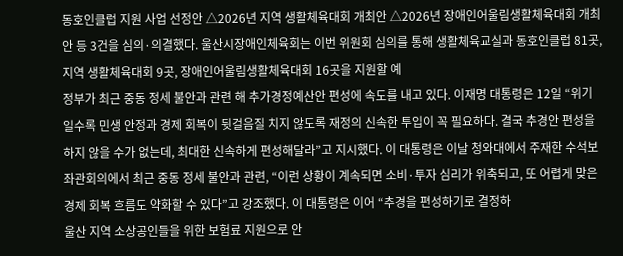동호인클럽 지원 사업 선정안 △2026년 지역 생활체육대회 개최안 △2026년 장애인어울림생활체육대회 개최안 등 3건을 심의·의결했다. 울산시장애인체육회는 이번 위원회 심의를 통해 생활체육교실과 동호인클럽 81곳, 지역 생활체육대회 9곳, 장애인어울림생활체육대회 16곳을 지원할 예
정부가 최근 중동 정세 불안과 관련 해 추가경정예산안 편성에 속도를 내고 있다. 이재명 대통령은 12일 “위기일수록 민생 안정과 경제 회복이 뒷걸음질 치지 않도록 재정의 신속한 투입이 꼭 필요하다. 결국 추경안 편성을 하지 않을 수가 없는데, 최대한 신속하게 편성해달라”고 지시했다. 이 대통령은 이날 청와대에서 주재한 수석보좌관회의에서 최근 중동 정세 불안과 관련, “이런 상황이 계속되면 소비·투자 심리가 위축되고, 또 어렵게 맞은 경제 회복 흐름도 약화할 수 있다”고 강조했다. 이 대통령은 이어 “추경을 편성하기로 결정하
울산 지역 소상공인들을 위한 보험료 지원으로 안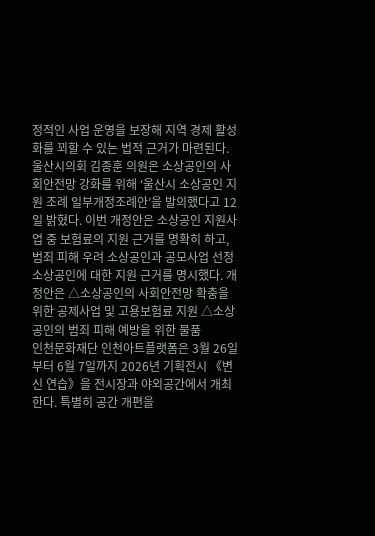정적인 사업 운영을 보장해 지역 경제 활성화를 꾀할 수 있는 법적 근거가 마련된다. 울산시의회 김종훈 의원은 소상공인의 사회안전망 강화를 위해 ‘울산시 소상공인 지원 조례 일부개정조례안’을 발의했다고 12일 밝혔다. 이번 개정안은 소상공인 지원사업 중 보험료의 지원 근거를 명확히 하고, 범죄 피해 우려 소상공인과 공모사업 선정 소상공인에 대한 지원 근거를 명시했다. 개정안은 △소상공인의 사회안전망 확충을 위한 공제사업 및 고용보험료 지원 △소상공인의 범죄 피해 예방을 위한 물품
인천문화재단 인천아트플랫폼은 3월 26일부터 6월 7일까지 2026년 기획전시 《변신 연습》을 전시장과 야외공간에서 개최한다. 특별히 공간 개편을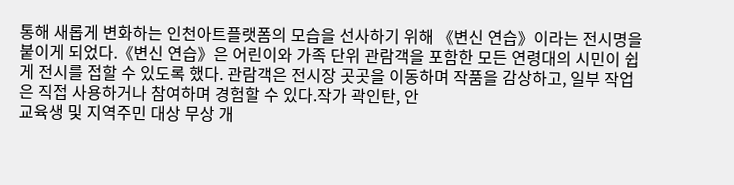통해 새롭게 변화하는 인천아트플랫폼의 모습을 선사하기 위해 《변신 연습》이라는 전시명을 붙이게 되었다.《변신 연습》은 어린이와 가족 단위 관람객을 포함한 모든 연령대의 시민이 쉽게 전시를 접할 수 있도록 했다. 관람객은 전시장 곳곳을 이동하며 작품을 감상하고, 일부 작업은 직접 사용하거나 참여하며 경험할 수 있다.작가 곽인탄, 안
교육생 및 지역주민 대상 무상 개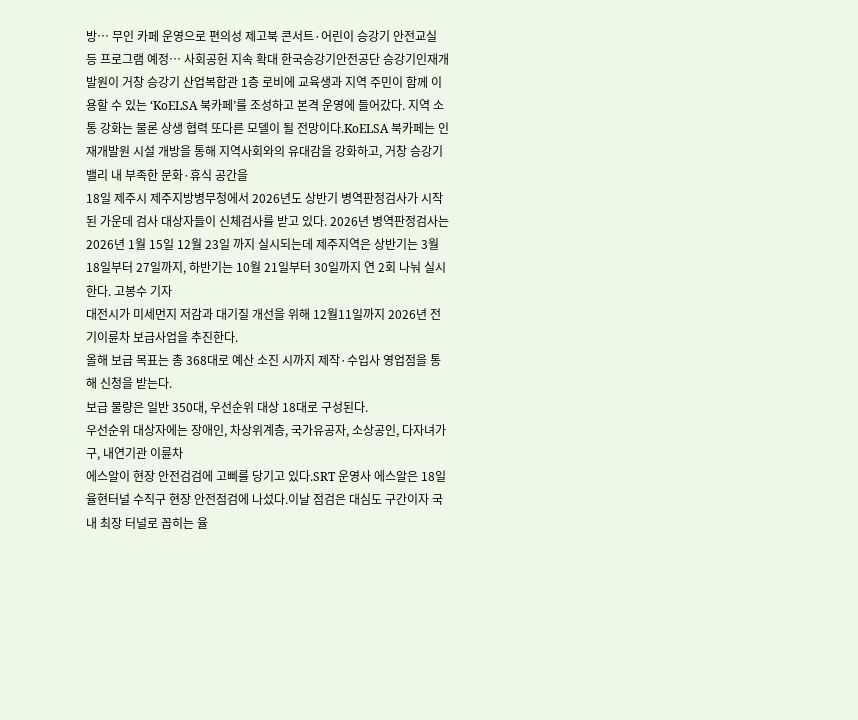방… 무인 카페 운영으로 편의성 제고북 콘서트·어린이 승강기 안전교실 등 프로그램 예정… 사회공헌 지속 확대 한국승강기안전공단 승강기인재개발원이 거창 승강기 산업복합관 1층 로비에 교육생과 지역 주민이 함께 이용할 수 있는 ‘KoELSA 북카페’를 조성하고 본격 운영에 들어갔다. 지역 소통 강화는 물론 상생 협력 또다른 모델이 될 전망이다.KoELSA 북카페는 인재개발원 시설 개방을 통해 지역사회와의 유대감을 강화하고, 거창 승강기밸리 내 부족한 문화·휴식 공간을
18일 제주시 제주지방병무청에서 2026년도 상반기 병역판정검사가 시작된 가운데 검사 대상자들이 신체검사를 받고 있다. 2026년 병역판정검사는 2026년 1월 15일 12월 23일 까지 실시되는데 제주지역은 상반기는 3월 18일부터 27일까지, 하반기는 10월 21일부터 30일까지 연 2회 나눠 실시한다. 고봉수 기자
대전시가 미세먼지 저감과 대기질 개선을 위해 12월11일까지 2026년 전기이륜차 보급사업을 추진한다.
올해 보급 목표는 총 368대로 예산 소진 시까지 제작·수입사 영업점을 통해 신청을 받는다.
보급 물량은 일반 350대, 우선순위 대상 18대로 구성된다.
우선순위 대상자에는 장애인, 차상위계층, 국가유공자, 소상공인, 다자녀가구, 내연기관 이륜차
에스알이 현장 안전검검에 고삐를 당기고 있다.SRT 운영사 에스알은 18일 율현터널 수직구 현장 안전점검에 나섰다.이날 점검은 대심도 구간이자 국내 최장 터널로 꼽히는 율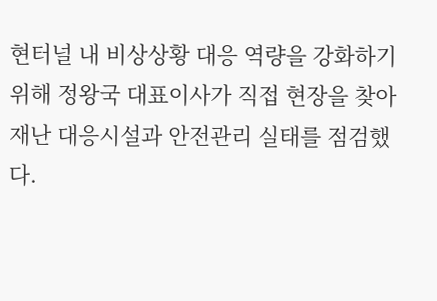현터널 내 비상상황 대응 역량을 강화하기 위해 정왕국 대표이사가 직접 현장을 찾아 재난 대응시설과 안전관리 실태를 점검했다.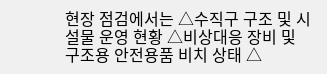현장 점검에서는 △수직구 구조 및 시설물 운영 현황 △비상대응 장비 및 구조용 안전용품 비치 상태 △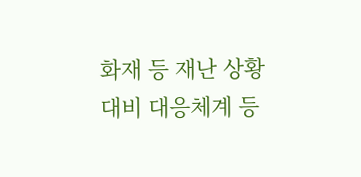화재 등 재난 상황 대비 대응체계 등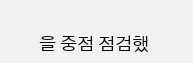을 중점 점검했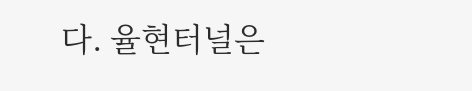다. 율현터널은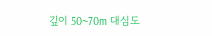깊이 50~70m 대심도